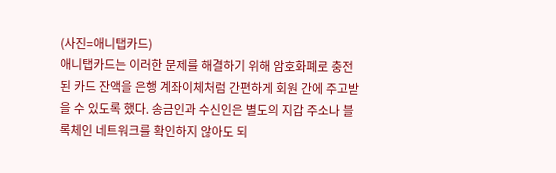(사진=애니탭카드)
애니탭카드는 이러한 문제를 해결하기 위해 암호화폐로 충전된 카드 잔액을 은행 계좌이체처럼 간편하게 회원 간에 주고받을 수 있도록 했다. 송금인과 수신인은 별도의 지갑 주소나 블록체인 네트워크를 확인하지 않아도 되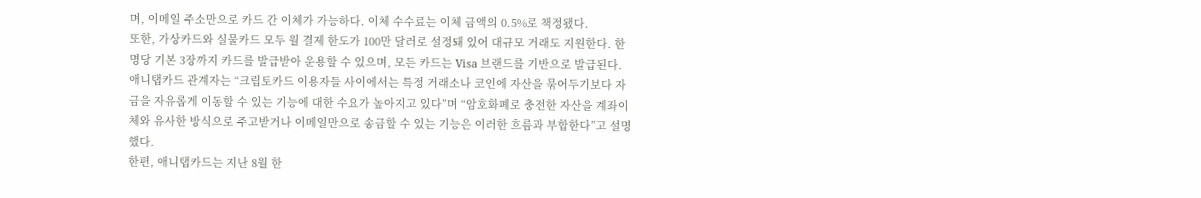며, 이메일 주소만으로 카드 간 이체가 가능하다. 이체 수수료는 이체 금액의 0.5%로 책정됐다.
또한, 가상카드와 실물카드 모두 월 결제 한도가 100만 달러로 설정돼 있어 대규모 거래도 지원한다. 한 명당 기본 3장까지 카드를 발급받아 운용할 수 있으며, 모든 카드는 Visa 브랜드를 기반으로 발급된다.
애니탭카드 관계자는 “크립토카드 이용자들 사이에서는 특정 거래소나 코인에 자산을 묶어두기보다 자금을 자유롭게 이동할 수 있는 기능에 대한 수요가 높아지고 있다”며 “암호화폐로 충전한 자산을 계좌이체와 유사한 방식으로 주고받거나 이메일만으로 송금할 수 있는 기능은 이러한 흐름과 부합한다”고 설명했다.
한편, 애니탭카드는 지난 8월 한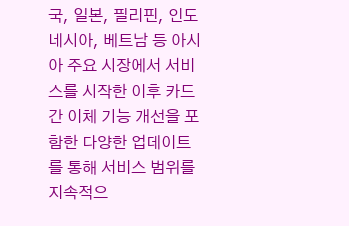국, 일본, 필리핀, 인도네시아, 베트남 등 아시아 주요 시장에서 서비스를 시작한 이후 카드 간 이체 기능 개선을 포함한 다양한 업데이트를 통해 서비스 범위를 지속적으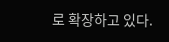로 확장하고 있다.